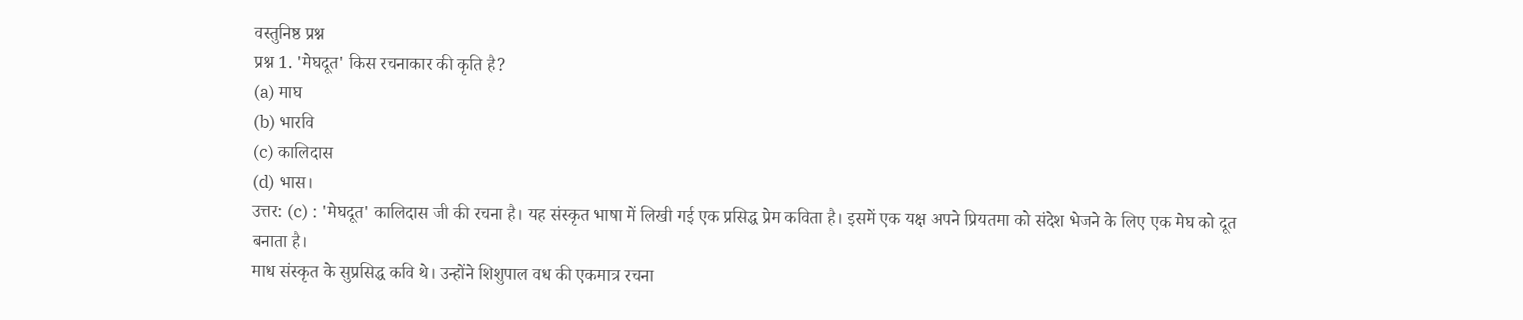वस्तुनिष्ठ प्रश्न
प्रश्न 1. 'मेघदूत' किस रचनाकार की कृति है?
(a) माघ
(b) भारवि
(c) कालिदास
(d) भास।
उत्तर: (c) : 'मेघदूत' कालिदास जी की रचना है। यह संस्कृत भाषा में लिखी गई एक प्रसिद्ध प्रेम कविता है। इसमें एक यक्ष अपने प्रियतमा को संदेश भेजने के लिए एक मेघ को दूत बनाता है।
माध संस्कृत के सुप्रसिद्ध कवि थे। उन्होंने शिशुपाल वध की एकमात्र रचना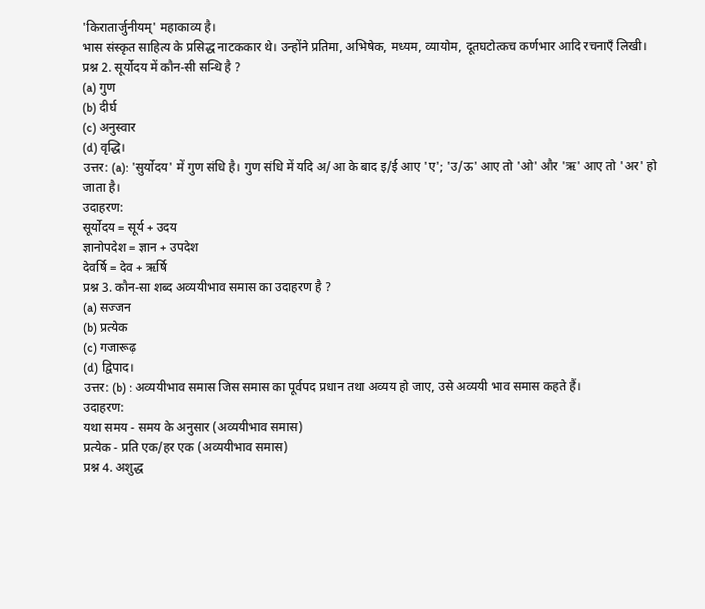'किरातार्जुनीयम्' महाकाव्य है।
भास संस्कृत साहित्य के प्रसिद्ध नाटककार थे। उन्होंने प्रतिमा, अभिषेक, मध्यम, व्यायोम, दूतघटोत्कच कर्णभार आदि रचनाएँ लिखी।
प्रश्न 2. सूर्योदय में कौन-सी सन्धि है ?
(a) गुण
(b) दीर्घ
(c) अनुस्वार
(d) वृद्धि।
उत्तर: (a): 'सुर्योदय' में गुण संधि है। गुण संधि में यदि अ/आ के बाद इ/ई आए 'ए'; 'उ/ऊ' आए तो 'ओ' और 'ऋ' आए तो 'अर' हो जाता है।
उदाहरण:
सूर्योदय = सूर्य + उदय
ज्ञानोपदेश = ज्ञान + उपदेश
देवर्षि = देव + ऋर्षि
प्रश्न 3. कौन-सा शब्द अव्ययीभाव समास का उदाहरण है ?
(a) सज्जन
(b) प्रत्येक
(c) गजारूढ़
(d) द्विपाद।
उत्तर: (b) : अव्ययीभाव समास जिस समास का पूर्वपद प्रधान तथा अव्यय हो जाए, उसे अव्ययी भाव समास कहते हैं।
उदाहरण:
यथा समय - समय के अनुसार (अव्ययीभाव समास)
प्रत्येक - प्रति एक/हर एक (अव्ययीभाव समास)
प्रश्न 4. अशुद्ध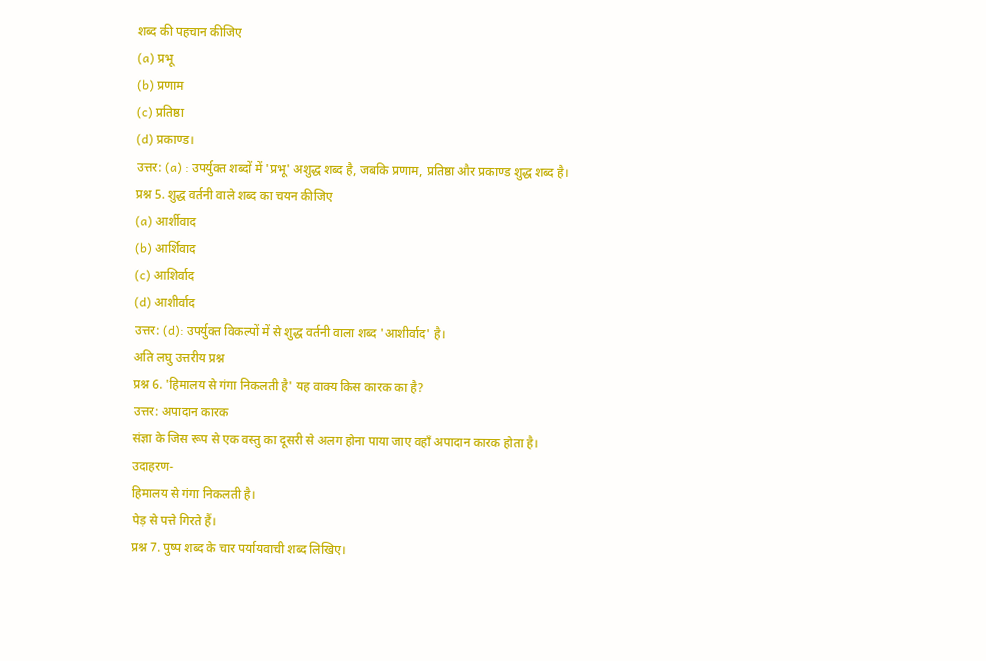शब्द की पहचान कीजिए
(a) प्रभू
(b) प्रणाम
(c) प्रतिष्ठा
(d) प्रकाण्ड।
उत्तर: (a) : उपर्युक्त शब्दों में 'प्रभू' अशुद्ध शब्द है, जबकि प्रणाम, प्रतिष्ठा और प्रकाण्ड शुद्ध शब्द है।
प्रश्न 5. शुद्ध वर्तनी वाले शब्द का चयन कीजिए
(a) आर्शीवाद
(b) आर्शिवाद
(c) आशिर्वाद
(d) आशीर्वाद
उत्तर: (d): उपर्युक्त विकल्पों में से शुद्ध वर्तनी वाला शब्द 'आशीर्वाद' है।
अति लघु उत्तरीय प्रश्न
प्रश्न 6. 'हिमालय से गंगा निकलती है' यह वाक्य किस कारक का है?
उत्तर: अपादान कारक
संज्ञा के जिस रूप से एक वस्तु का दूसरी से अलग होना पाया जाए वहाँ अपादान कारक होता है।
उदाहरण-
हिमालय से गंगा निकलती है।
पेड़ से पत्ते गिरते हैं।
प्रश्न 7. पुष्प शब्द के चार पर्यायवाची शब्द लिखिए।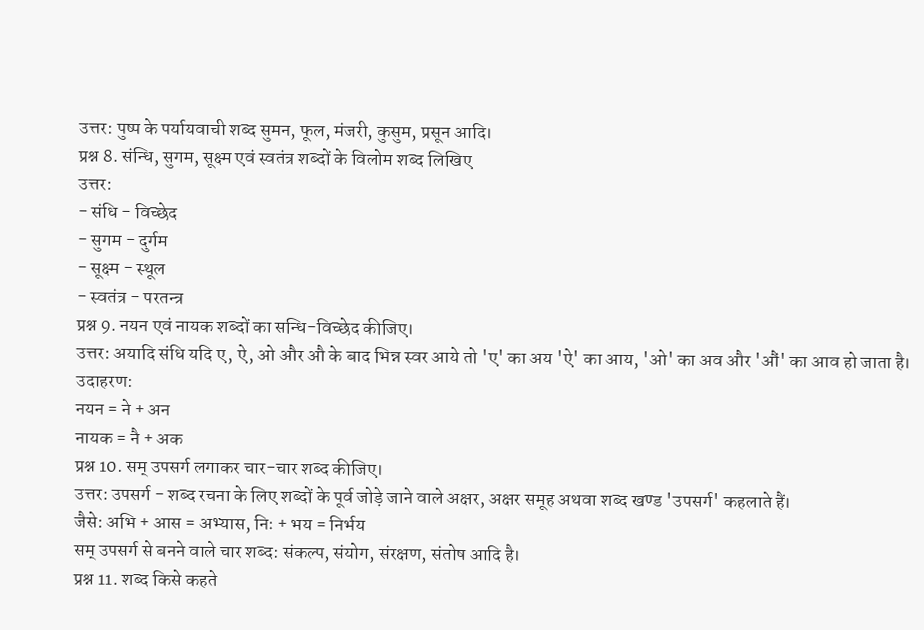उत्तर: पुष्प के पर्यायवाची शब्द सुमन, फूल, मंजरी, कुसुम, प्रसून आदि।
प्रश्न 8. संन्धि, सुगम, सूक्ष्म एवं स्वतंत्र शब्दों के विलोम शब्द लिखिए
उत्तर:
- संधि - विच्छेद
- सुगम - दुर्गम
- सूक्ष्म - स्थूल
- स्वतंत्र - परतन्त्र
प्रश्न 9. नयन एवं नायक शब्दों का सन्धि-विच्छेद कीजिए।
उत्तर: अयादि संधि यदि ए, ऐ, ओ और औ के बाद भिन्न स्वर आये तो 'ए' का अय 'ऐ' का आय, 'ओ' का अव और 'औं' का आव हो जाता है।
उदाहरण:
नयन = ने + अन
नायक = नै + अक
प्रश्न 10. सम् उपसर्ग लगाकर चार-चार शब्द कीजिए।
उत्तर: उपसर्ग - शब्द रचना के लिए शब्दों के पूर्व जोड़े जाने वाले अक्षर, अक्षर समूह अथवा शब्द खण्ड 'उपसर्ग' कहलाते हैं।
जैसे: अभि + आस = अभ्यास, निः + भय = निर्भय
सम् उपसर्ग से बनने वाले चार शब्द: संकल्प, संयोग, संरक्षण, संतोष आदि है।
प्रश्न 11. शब्द किसे कहते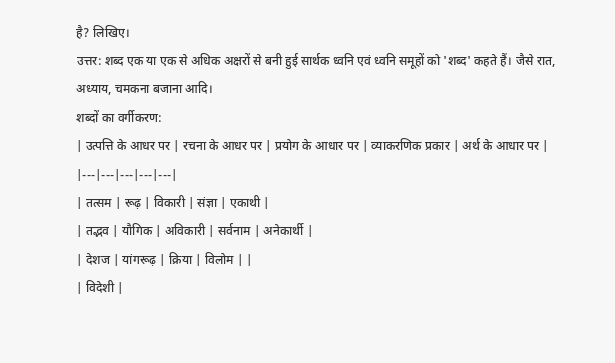है? लिखिए।
उत्तर: शब्द एक या एक से अधिक अक्षरों से बनी हुई सार्थक ध्वनि एवं ध्वनि समूहों को 'शब्द' कहते हैं। जैसे रात, अध्याय, चमकना बजाना आदि।
शब्दों का वर्गीकरण:
| उत्पत्ति के आधर पर | रचना के आधर पर | प्रयोग के आधार पर | व्याकरणिक प्रकार | अर्थ के आधार पर |
|---|---|---|---|---|
| तत्सम | रूढ़ | विकारी | संज्ञा | एकाथी |
| तद्भव | यौगिक | अविकारी | सर्वनाम | अनेकार्थी |
| देशज | यांगरूढ़ | क्रिया | विलोम | |
| विदेशी |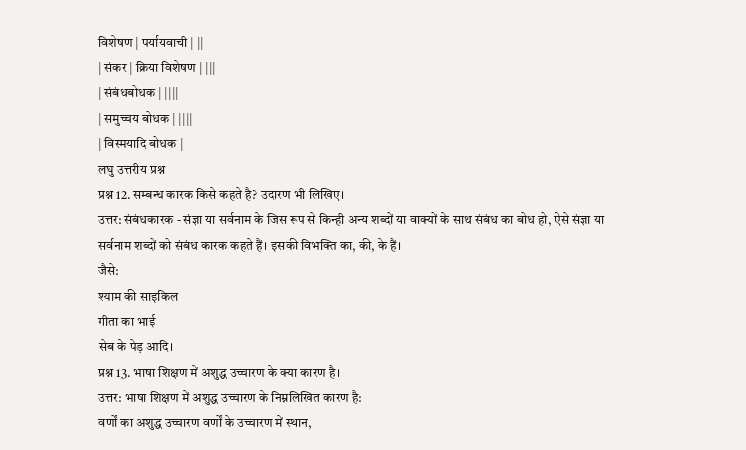विशेषण | पर्यायवाची | ||
| संकर | क्रिया विशेषण | |||
| संबंधबोधक | ||||
| समुच्चय बोधक | ||||
| विस्मयादि बोधक |
लघु उत्तरीय प्रश्न
प्रश्न 12. सम्बन्ध कारक किसे कहते है? उदारण भी लिखिए।
उत्तर: संबंधकारक - संज्ञा या सर्वनाम के जिस रूप से किन्ही अन्य शब्दों या वाक्यों के साथ संबंध का बोध हो, ऐसे संज्ञा या सर्वनाम शब्दों को संबंध कारक कहते हैं। इसकी विभक्ति का, की, के हैं।
जैसे:
श्याम की साइकिल
गीता का भाई
सेब के पेड़ आदि।
प्रश्न 13. भाषा शिक्षण में अशुद्ध उच्चारण के क्या कारण है।
उत्तर: भाषा शिक्षण में अशुद्ध उच्चारण के निम्नलिखित कारण है:
वर्णों का अशुद्ध उच्चारण वर्णों के उच्चारण में स्थान,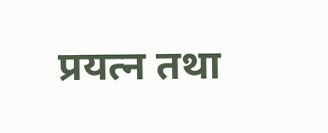प्रयत्न तथा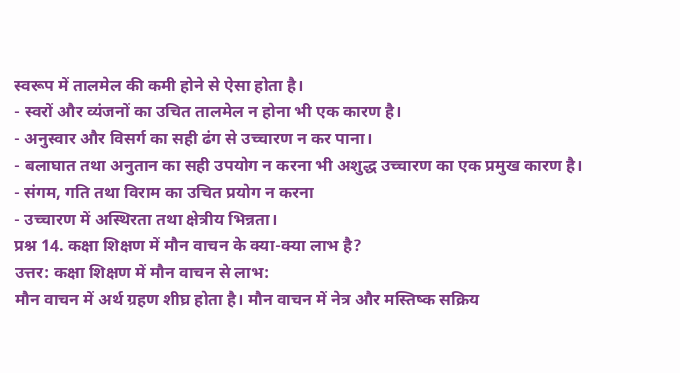स्वरूप में तालमेल की कमी होने से ऐसा होता है।
- स्वरों और व्यंजनों का उचित तालमेल न होना भी एक कारण है।
- अनुस्वार और विसर्ग का सही ढंग से उच्चारण न कर पाना।
- बलाघात तथा अनुतान का सही उपयोग न करना भी अशुद्ध उच्चारण का एक प्रमुख कारण है।
- संगम, गति तथा विराम का उचित प्रयोग न करना
- उच्चारण में अस्थिरता तथा क्षेत्रीय भिन्नता।
प्रश्न 14. कक्षा शिक्षण में मौन वाचन के क्या-क्या लाभ है?
उत्तर: कक्षा शिक्षण में मौन वाचन से लाभ:
मौन वाचन में अर्थ ग्रहण शीघ्र होता है। मौन वाचन में नेत्र और मस्तिष्क सक्रिय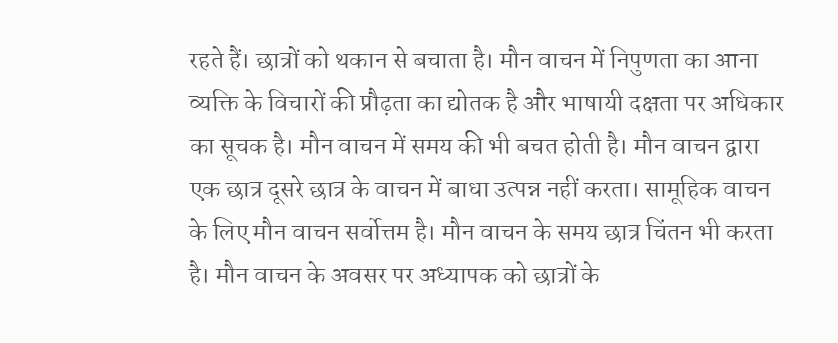रहते हैं। छात्रों को थकान से बचाता है। मौन वाचन में निपुणता का आना व्यक्ति के विचारों की प्रौढ़ता का द्योतक है और भाषायी दक्षता पर अधिकार का सूचक है। मौन वाचन में समय की भी बचत होती है। मौन वाचन द्वारा एक छात्र दूसरे छात्र के वाचन में बाधा उत्पन्न नहीं करता। सामूहिक वाचन के लिए मौन वाचन सर्वोत्तम है। मौन वाचन के समय छात्र चिंतन भी करता है। मौन वाचन के अवसर पर अध्यापक को छात्रों के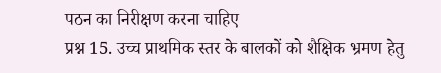पठन का निरीक्षण करना चाहिए
प्रश्न 15. उच्च प्राथमिक स्तर के बालकों को शैक्षिक भ्रमण हेतु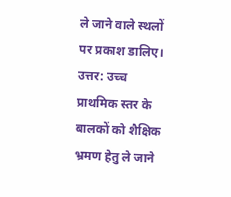ले जाने वाले स्थलों पर प्रकाश डालिए।
उत्तर: उच्च प्राथमिक स्तर के बालकों को शैक्षिक भ्रमण हेतु ले जाने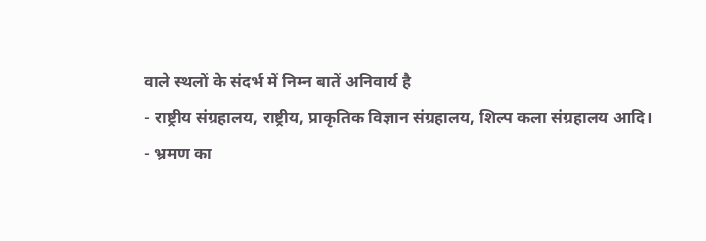वाले स्थलों के संदर्भ में निम्न बातें अनिवार्य है
- राष्ट्रीय संग्रहालय, राष्ट्रीय, प्राकृतिक विज्ञान संग्रहालय, शिल्प कला संग्रहालय आदि।
- भ्रमण का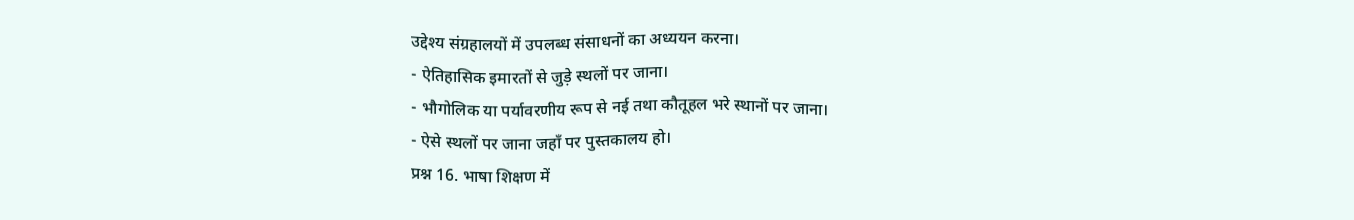उद्देश्य संग्रहालयों में उपलब्ध संसाधनों का अध्ययन करना।
- ऐतिहासिक इमारतों से जुड़े स्थलों पर जाना।
- भौगोलिक या पर्यावरणीय रूप से नई तथा कौतूहल भरे स्थानों पर जाना।
- ऐसे स्थलों पर जाना जहाँ पर पुस्तकालय हो।
प्रश्न 16. भाषा शिक्षण में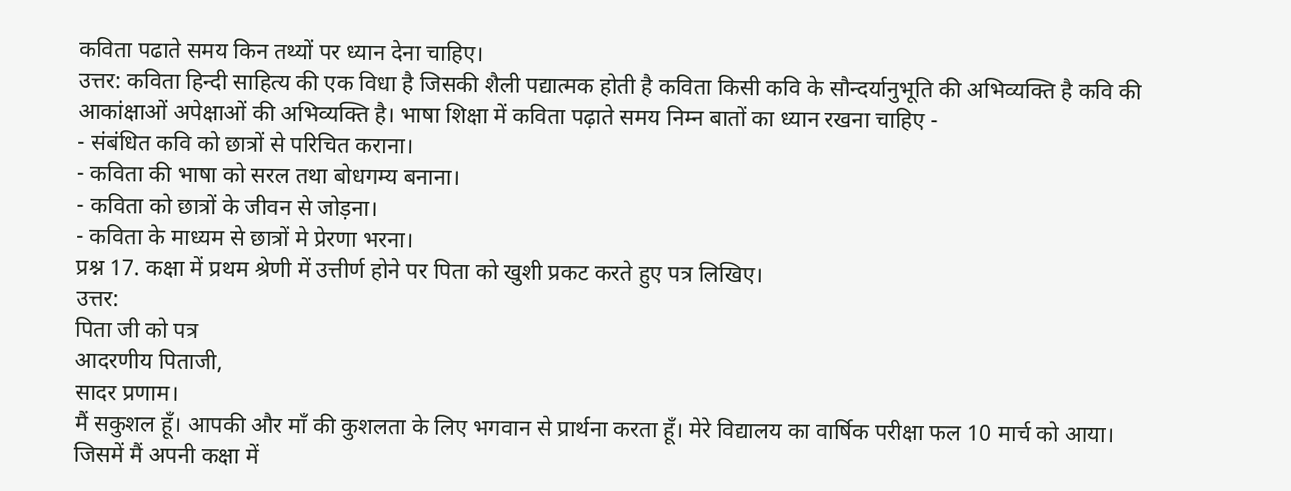कविता पढाते समय किन तथ्यों पर ध्यान देना चाहिए।
उत्तर: कविता हिन्दी साहित्य की एक विधा है जिसकी शैली पद्यात्मक होती है कविता किसी कवि के सौन्दर्यानुभूति की अभिव्यक्ति है कवि की आकांक्षाओं अपेक्षाओं की अभिव्यक्ति है। भाषा शिक्षा में कविता पढ़ाते समय निम्न बातों का ध्यान रखना चाहिए -
- संबंधित कवि को छात्रों से परिचित कराना।
- कविता की भाषा को सरल तथा बोधगम्य बनाना।
- कविता को छात्रों के जीवन से जोड़ना।
- कविता के माध्यम से छात्रों मे प्रेरणा भरना।
प्रश्न 17. कक्षा में प्रथम श्रेणी में उत्तीर्ण होने पर पिता को खुशी प्रकट करते हुए पत्र लिखिए।
उत्तर:
पिता जी को पत्र
आदरणीय पिताजी,
सादर प्रणाम।
मैं सकुशल हूँ। आपकी और माँ की कुशलता के लिए भगवान से प्रार्थना करता हूँ। मेरे विद्यालय का वार्षिक परीक्षा फल 10 मार्च को आया। जिसमें मैं अपनी कक्षा में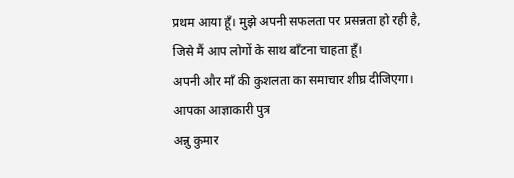प्रथम आया हूँ। मुझे अपनी सफलता पर प्रसन्नता हो रही है, जिसे मैं आप लोगों के साथ बाँटना चाहता हूँ।
अपनी और माँ की कुशलता का समाचार शीघ्र दीजिएगा।
आपका आज्ञाकारी पुत्र
अन्नु कुमार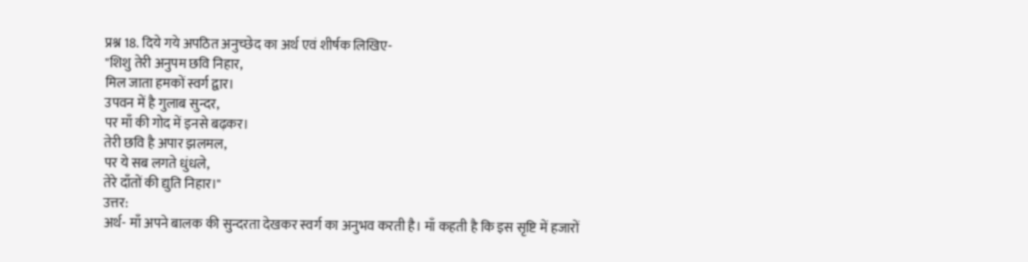प्रश्न 18. दिये गये अपठित अनुच्छेद का अर्थ एवं शीर्षक लिखिए-
"शिशु तेरी अनुपम छवि निहार,
मिल जाता हमकों स्वर्ग द्वार।
उपवन में है गुलाब सुन्दर,
पर माँ की गोद में इनसे बढ़कर।
तेरी छवि है अपार झलमल,
पर ये सब लगते धुंधले,
तेरे दाँतों की द्युति निहार।"
उत्तर:
अर्थ- माँ अपने बालक की सुन्दरता देखकर स्वर्ग का अनुभव करती है। माँ कहती है कि इस सृष्टि में हजारों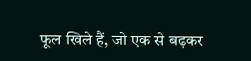फूल खिले हैं, जो एक से बढ़कर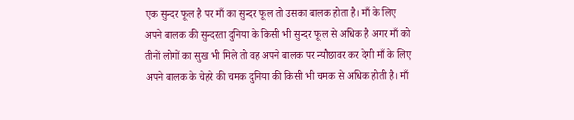एक सुन्दर फूल है पर माँ का सुन्दर फूल तो उसका बालक होता है। माँ के लिए अपने बालक की सुन्दरता दुनिया के किसी भी सुन्दर फूल से अधिक है अगर माँ को तीनों लोगों का सुख भी मिले तो वह अपने बालक पर न्यौछावर कर देगी माँ के लिए अपने बालक के चेहरे की चमक दुनिया की किसी भी चमक से अधिक होती है। माँ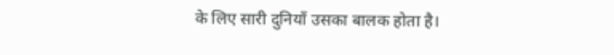के लिए सारी दुनियाँ उसका बालक होता है।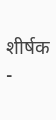शीर्षक -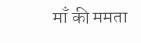माँ की ममता